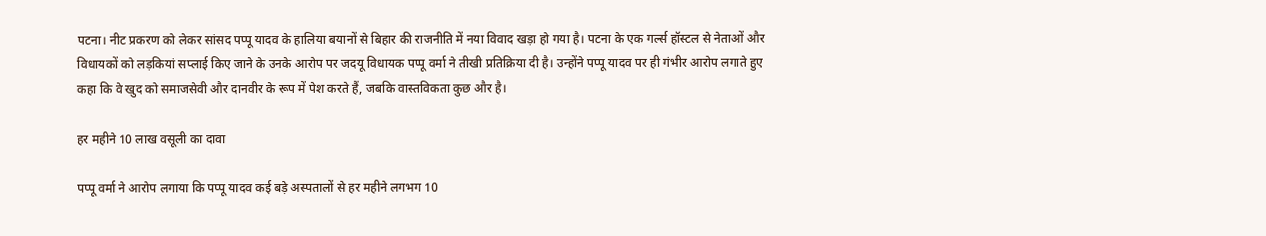पटना। नीट प्रकरण को लेकर सांसद पप्पू यादव के हालिया बयानों से बिहार की राजनीति में नया विवाद खड़ा हो गया है। पटना के एक गर्ल्स हॉस्टल से नेताओं और विधायकों को लड़कियां सप्लाई किए जाने के उनके आरोप पर जदयू विधायक पप्पू वर्मा ने तीखी प्रतिक्रिया दी है। उन्होंने पप्पू यादव पर ही गंभीर आरोप लगाते हुए कहा कि वे खुद को समाजसेवी और दानवीर के रूप में पेश करते हैं, जबकि वास्तविकता कुछ और है।

हर महीने 10 लाख वसूली का दावा

पप्पू वर्मा ने आरोप लगाया कि पप्पू यादव कई बड़े अस्पतालों से हर महीने लगभग 10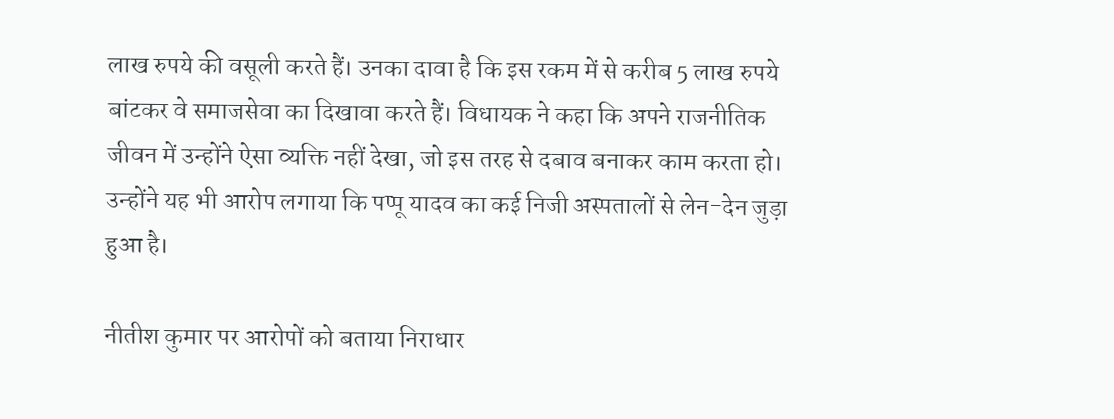लाख रुपये की वसूली करते हैं। उनका दावा है कि इस रकम में से करीब 5 लाख रुपये बांटकर वे समाजसेवा का दिखावा करते हैं। विधायक ने कहा कि अपने राजनीतिक जीवन में उन्होंने ऐसा व्यक्ति नहीं देखा, जो इस तरह से दबाव बनाकर काम करता हो। उन्होंने यह भी आरोप लगाया कि पप्पू यादव का कई निजी अस्पतालों से लेन-देन जुड़ा हुआ है।

नीतीश कुमार पर आरोपों को बताया निराधार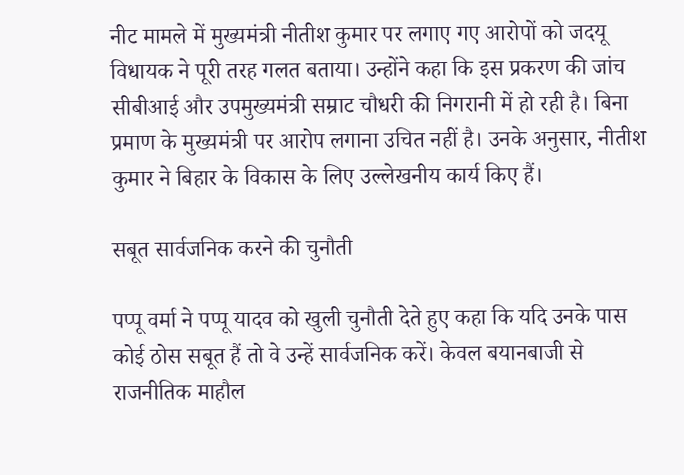नीट मामले में मुख्यमंत्री नीतीश कुमार पर लगाए गए आरोपों को जदयू विधायक ने पूरी तरह गलत बताया। उन्होंने कहा कि इस प्रकरण की जांच सीबीआई और उपमुख्यमंत्री सम्राट चौधरी की निगरानी में हो रही है। बिना प्रमाण के मुख्यमंत्री पर आरोप लगाना उचित नहीं है। उनके अनुसार, नीतीश कुमार ने बिहार के विकास के लिए उल्लेखनीय कार्य किए हैं।

सबूत सार्वजनिक करने की चुनौती

पप्पू वर्मा ने पप्पू यादव को खुली चुनौती देते हुए कहा कि यदि उनके पास कोई ठोस सबूत हैं तो वे उन्हें सार्वजनिक करें। केवल बयानबाजी से राजनीतिक माहौल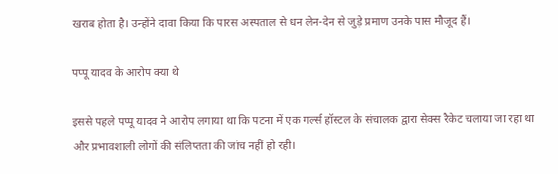खराब होता है। उन्होंने दावा किया कि पारस अस्पताल से धन लेन-देन से जुड़े प्रमाण उनके पास मौजूद हैं।

पप्पू यादव के आरोप क्या थे

इससे पहले पप्पू यादव ने आरोप लगाया था कि पटना में एक गर्ल्स हॉस्टल के संचालक द्वारा सेक्स रैकेट चलाया जा रहा था और प्रभावशाली लोगों की संलिप्तता की जांच नहीं हो रही।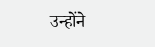उन्होंने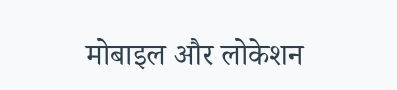मोबाइल और लोकेशन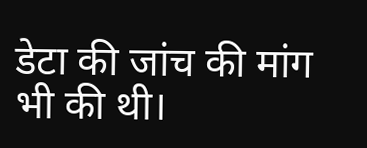डेटा की जांच की मांग भी की थी।